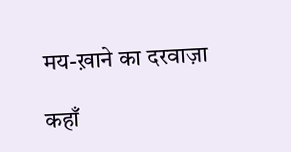मय-ख़ाने का दरवाज़ा

कहाँ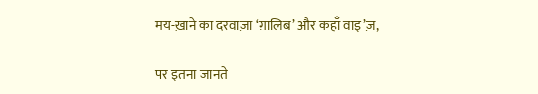मय-ख़ाने का दरवाज़ा ‘ग़ालिब’ और कहाँ वाइ’ज़,

पर इतना जानते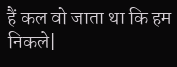हैं कल वो जाता था कि हम निकले|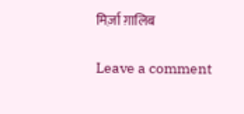मिर्ज़ा ग़ालिब

Leave a comment